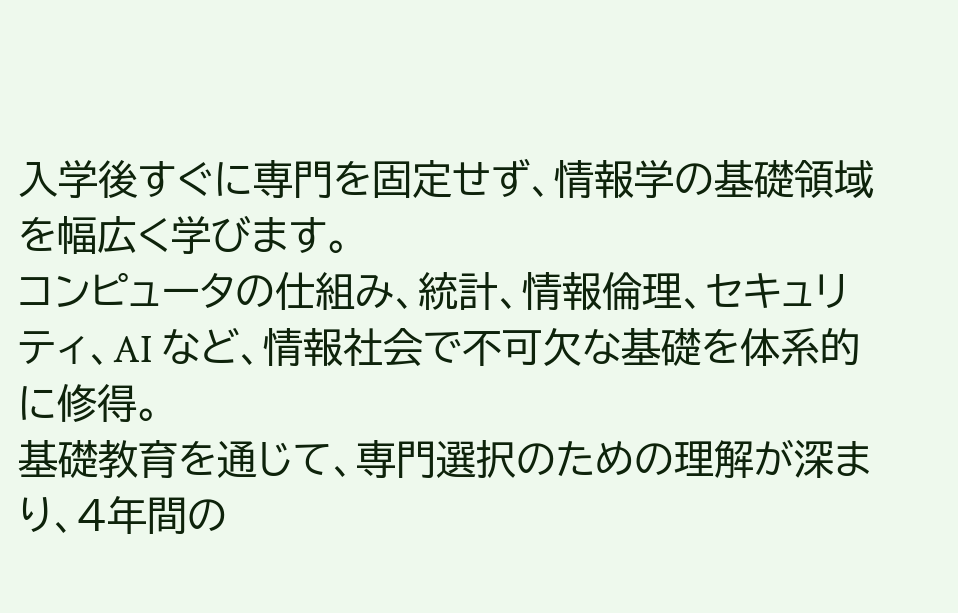入学後すぐに専門を固定せず、情報学の基礎領域を幅広く学びます。
コンピュータの仕組み、統計、情報倫理、セキュリティ、AI など、情報社会で不可欠な基礎を体系的に修得。
基礎教育を通じて、専門選択のための理解が深まり、4年間の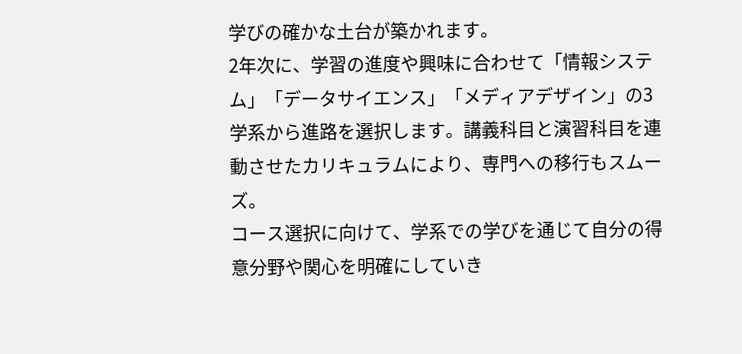学びの確かな土台が築かれます。
2年次に、学習の進度や興味に合わせて「情報システム」「データサイエンス」「メディアデザイン」の3学系から進路を選択します。講義科目と演習科目を連動させたカリキュラムにより、専門への移行もスムーズ。
コース選択に向けて、学系での学びを通じて自分の得意分野や関心を明確にしていき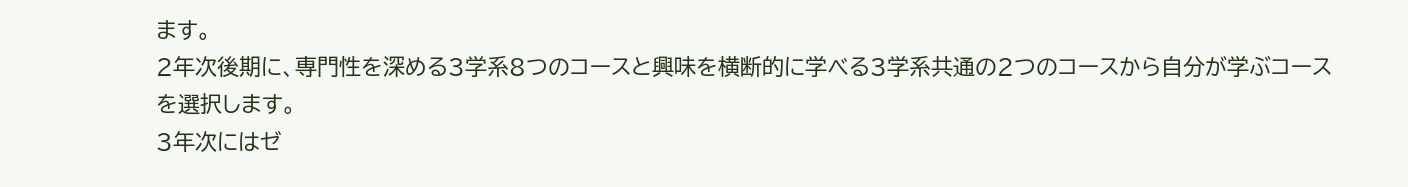ます。
2年次後期に、専門性を深める3学系8つのコースと興味を横断的に学べる3学系共通の2つのコースから自分が学ぶコースを選択します。
3年次にはゼ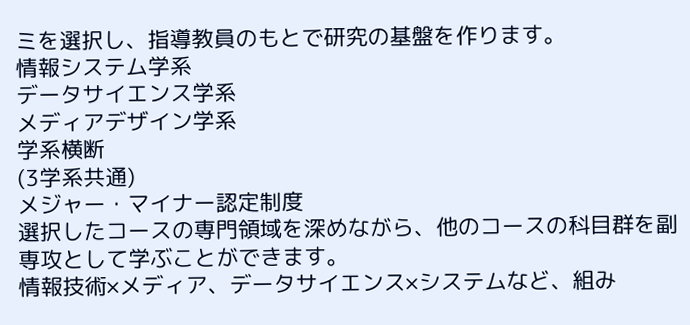ミを選択し、指導教員のもとで研究の基盤を作ります。
情報システム学系
データサイエンス学系
メディアデザイン学系
学系横断
(3学系共通)
メジャー・マイナー認定制度
選択したコースの専門領域を深めながら、他のコースの科目群を副専攻として学ぶことができます。
情報技術×メディア、データサイエンス×システムなど、組み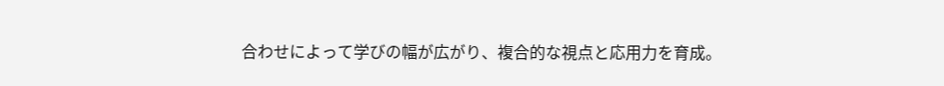合わせによって学びの幅が広がり、複合的な視点と応用力を育成。